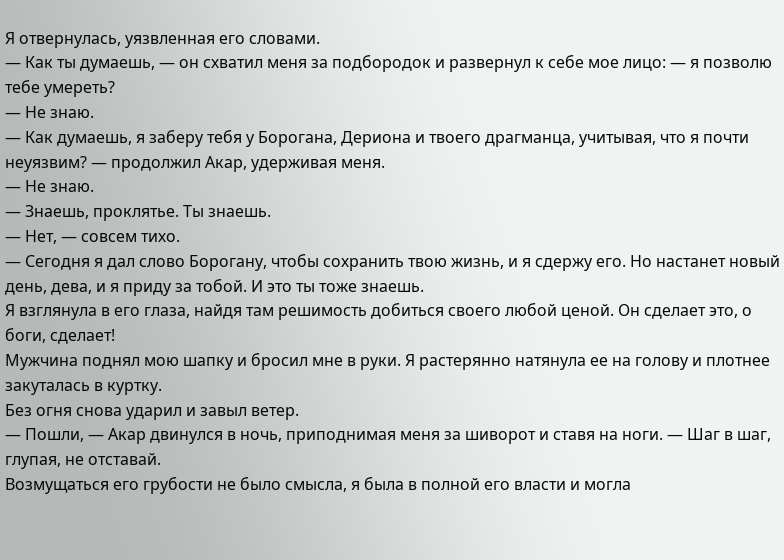Я отвернулась, уязвленная его словами.
— Как ты думаешь, — он схватил меня за подбородок и развернул к себе мое лицо: — я позволю тебе умереть?
— Не знаю.
— Как думаешь, я заберу тебя у Борогана, Дериона и твоего драгманца, учитывая, что я почти неуязвим? — продолжил Акар, удерживая меня.
— Не знаю.
— Знаешь, проклятье. Ты знаешь.
— Нет, — совсем тихо.
— Сегодня я дал слово Борогану, чтобы сохранить твою жизнь, и я сдержу его. Но настанет новый день, дева, и я приду за тобой. И это ты тоже знаешь.
Я взглянула в его глаза, найдя там решимость добиться своего любой ценой. Он сделает это, о боги, сделает!
Мужчина поднял мою шапку и бросил мне в руки. Я растерянно натянула ее на голову и плотнее закуталась в куртку.
Без огня снова ударил и завыл ветер.
— Пошли, — Акар двинулся в ночь, приподнимая меня за шиворот и ставя на ноги. — Шаг в шаг, глупая, не отставай.
Возмущаться его грубости не было смысла, я была в полной его власти и могла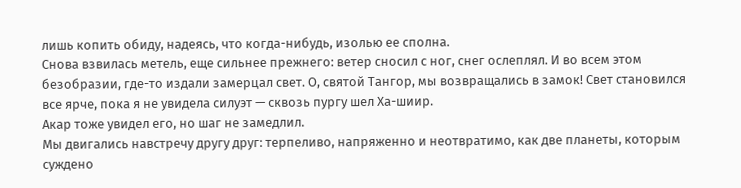лишь копить обиду, надеясь, что когда-нибудь, изолью ее сполна.
Снова взвилась метель, еще сильнее прежнего: ветер сносил с ног, снег ослеплял. И во всем этом безобразии, где-то издали замерцал свет. О, святой Тангор, мы возвращались в замок! Свет становился все ярче, пока я не увидела силуэт — сквозь пургу шел Ха-шиир.
Акар тоже увидел его, но шаг не замедлил.
Мы двигались навстречу другу друг: терпеливо, напряженно и неотвратимо, как две планеты, которым суждено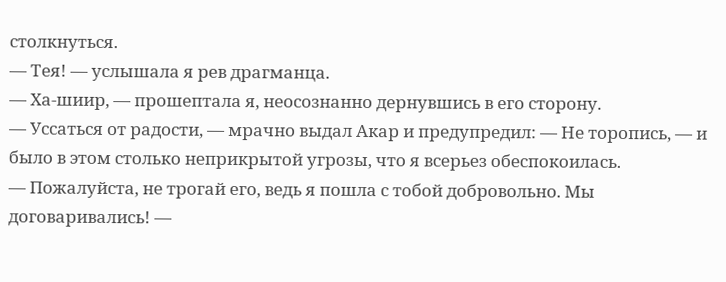столкнуться.
— Тея! — услышала я рев драгманца.
— Ха-шиир, — прошептала я, неосознанно дернувшись в его сторону.
— Уссаться от радости, — мрачно выдал Акар и предупредил: — Не торопись, — и было в этом столько неприкрытой угрозы, что я всерьез обеспокоилась.
— Пожалуйста, не трогай его, ведь я пошла с тобой добровольно. Мы договаривались! —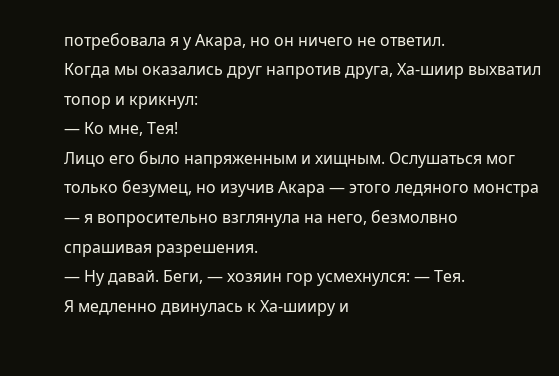потребовала я у Акара, но он ничего не ответил.
Когда мы оказались друг напротив друга, Ха-шиир выхватил топор и крикнул:
— Ко мне, Тея!
Лицо его было напряженным и хищным. Ослушаться мог только безумец, но изучив Акара — этого ледяного монстра — я вопросительно взглянула на него, безмолвно спрашивая разрешения.
— Ну давай. Беги, — хозяин гор усмехнулся: — Тея.
Я медленно двинулась к Ха-шииру и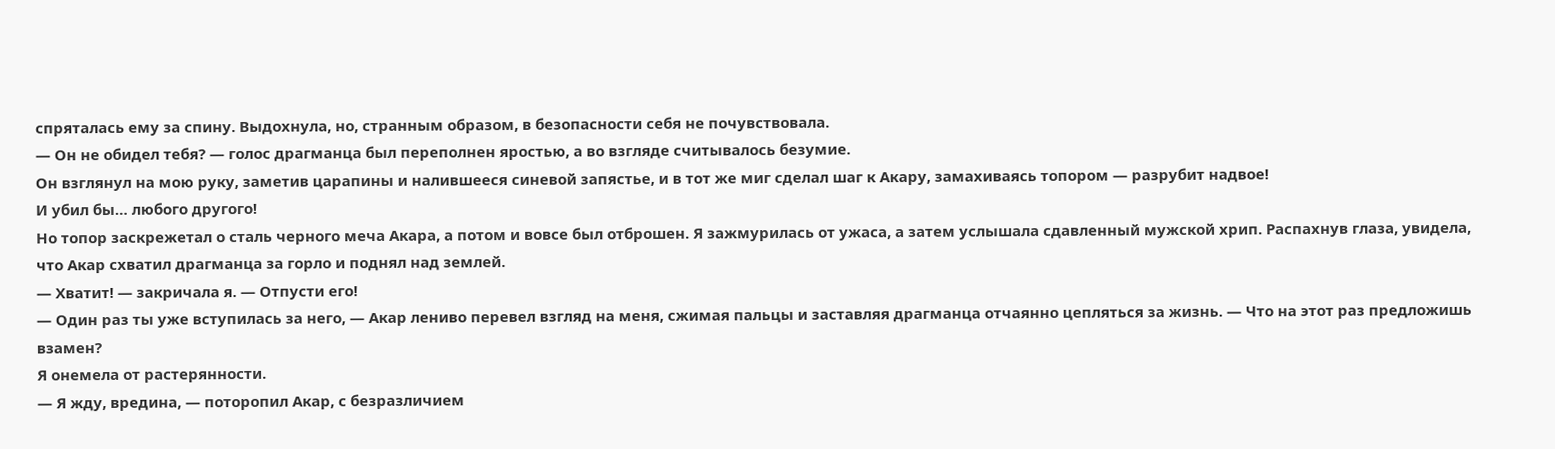спряталась ему за спину. Выдохнула, но, странным образом, в безопасности себя не почувствовала.
— Он не обидел тебя? — голос драгманца был переполнен яростью, а во взгляде считывалось безумие.
Он взглянул на мою руку, заметив царапины и налившееся синевой запястье, и в тот же миг сделал шаг к Акару, замахиваясь топором — разрубит надвое!
И убил бы… любого другого!
Но топор заскрежетал о сталь черного меча Акара, а потом и вовсе был отброшен. Я зажмурилась от ужаса, а затем услышала сдавленный мужской хрип. Распахнув глаза, увидела, что Акар схватил драгманца за горло и поднял над землей.
— Хватит! — закричала я. — Отпусти его!
— Один раз ты уже вступилась за него, — Акар лениво перевел взгляд на меня, сжимая пальцы и заставляя драгманца отчаянно цепляться за жизнь. — Что на этот раз предложишь взамен?
Я онемела от растерянности.
— Я жду, вредина, — поторопил Акар, с безразличием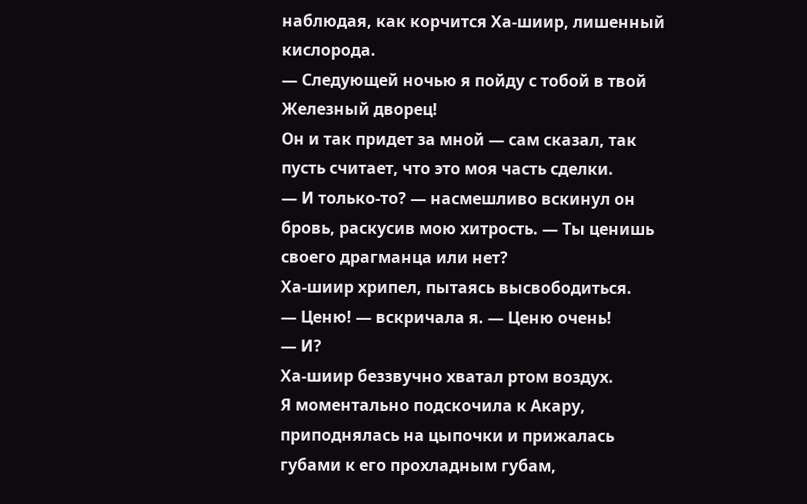наблюдая, как корчится Ха-шиир, лишенный кислорода.
— Следующей ночью я пойду с тобой в твой Железный дворец!
Он и так придет за мной — сам сказал, так пусть считает, что это моя часть сделки.
— И только-то? — насмешливо вскинул он бровь, раскусив мою хитрость. — Ты ценишь своего драгманца или нет?
Ха-шиир хрипел, пытаясь высвободиться.
— Ценю! — вскричала я. — Ценю очень!
— И?
Ха-шиир беззвучно хватал ртом воздух.
Я моментально подскочила к Акару, приподнялась на цыпочки и прижалась губами к его прохладным губам,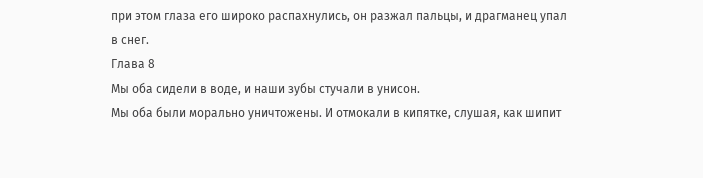при этом глаза его широко распахнулись, он разжал пальцы, и драгманец упал в снег.
Глава 8
Мы оба сидели в воде, и наши зубы стучали в унисон.
Мы оба были морально уничтожены. И отмокали в кипятке, слушая, как шипит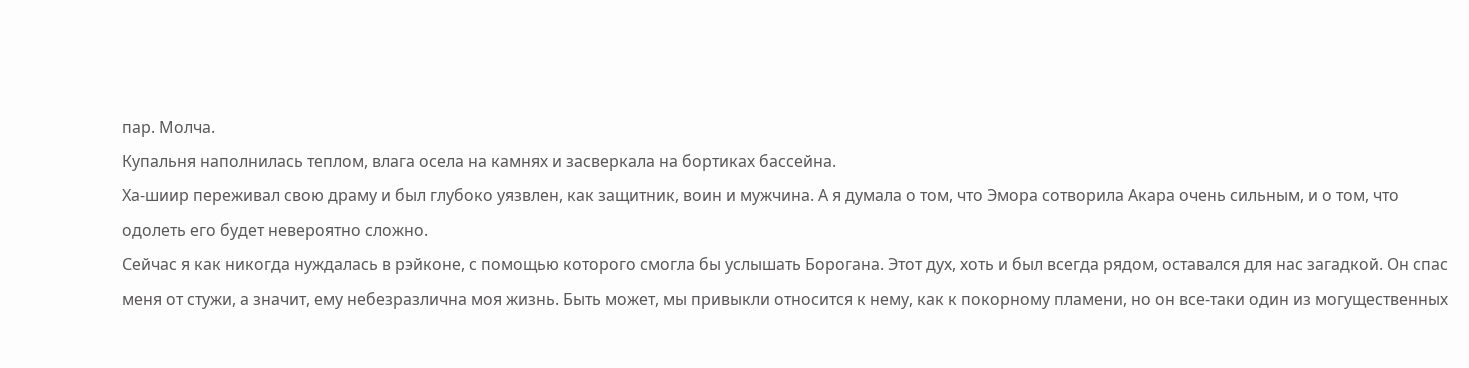пар. Молча.
Купальня наполнилась теплом, влага осела на камнях и засверкала на бортиках бассейна.
Ха-шиир переживал свою драму и был глубоко уязвлен, как защитник, воин и мужчина. А я думала о том, что Эмора сотворила Акара очень сильным, и о том, что одолеть его будет невероятно сложно.
Сейчас я как никогда нуждалась в рэйконе, с помощью которого смогла бы услышать Борогана. Этот дух, хоть и был всегда рядом, оставался для нас загадкой. Он спас меня от стужи, а значит, ему небезразлична моя жизнь. Быть может, мы привыкли относится к нему, как к покорному пламени, но он все-таки один из могущественных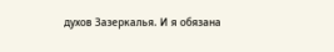духов Зазеркалья. И я обязана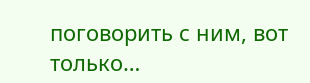поговорить с ним, вот только…